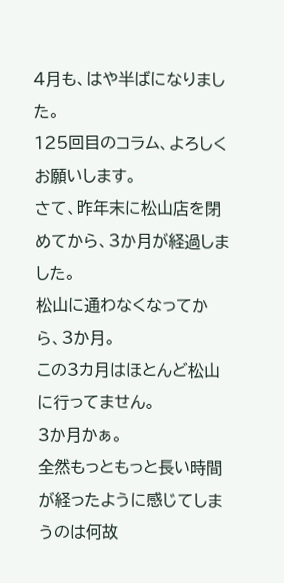4月も、はや半ばになりました。
125回目のコラム、よろしくお願いします。
さて、昨年末に松山店を閉めてから、3か月が経過しました。
松山に通わなくなってから、3か月。
この3カ月はほとんど松山に行ってません。
3か月かぁ。
全然もっともっと長い時間が経ったように感じてしまうのは何故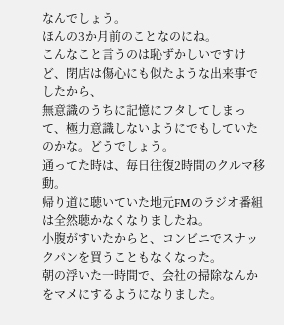なんでしょう。
ほんの3か月前のことなのにね。
こんなこと言うのは恥ずかしいですけど、閉店は傷心にも似たような出来事でしたから、
無意識のうちに記憶にフタしてしまって、極力意識しないようにでもしていたのかな。どうでしょう。
通ってた時は、毎日往復2時間のクルマ移動。
帰り道に聴いていた地元FMのラジオ番組は全然聴かなくなりましたね。
小腹がすいたからと、コンビニでスナックパンを買うこともなくなった。
朝の浮いた一時間で、会社の掃除なんかをマメにするようになりました。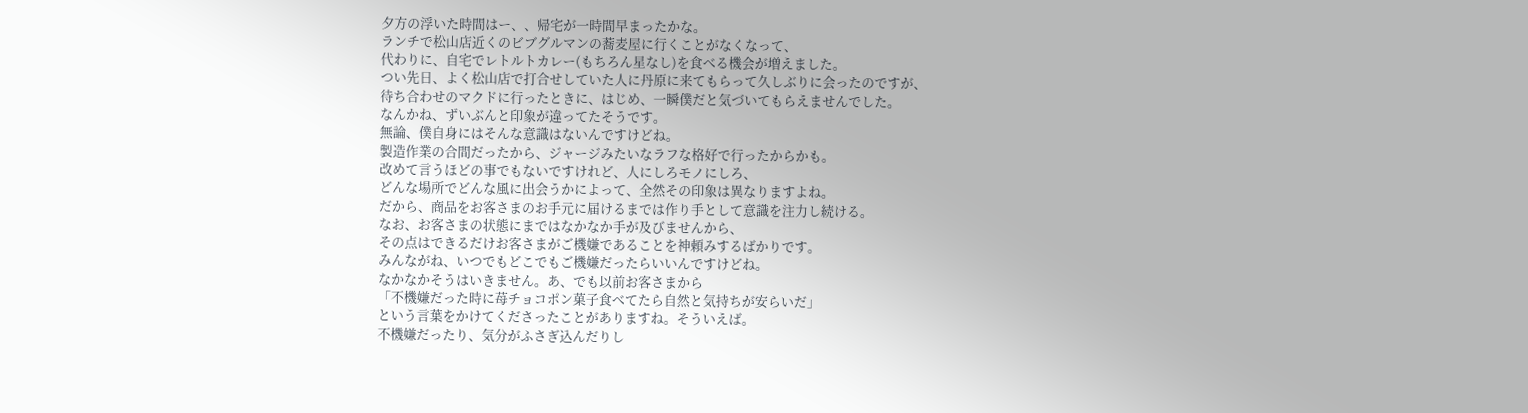夕方の浮いた時間はー、、帰宅が一時間早まったかな。
ランチで松山店近くのビブグルマンの蕎麦屋に行くことがなくなって、
代わりに、自宅でレトルトカレー(もちろん星なし)を食べる機会が増えました。
つい先日、よく松山店で打合せしていた人に丹原に来てもらって久しぶりに会ったのですが、
待ち合わせのマクドに行ったときに、はじめ、一瞬僕だと気づいてもらえませんでした。
なんかね、ずいぶんと印象が違ってたそうです。
無論、僕自身にはそんな意識はないんですけどね。
製造作業の合間だったから、ジャージみたいなラフな格好で行ったからかも。
改めて言うほどの事でもないですけれど、人にしろモノにしろ、
どんな場所でどんな風に出会うかによって、全然その印象は異なりますよね。
だから、商品をお客さまのお手元に届けるまでは作り手として意識を注力し続ける。
なお、お客さまの状態にまではなかなか手が及びませんから、
その点はできるだけお客さまがご機嫌であることを神頼みするばかりです。
みんながね、いつでもどこでもご機嫌だったらいいんですけどね。
なかなかそうはいきません。あ、でも以前お客さまから
「不機嫌だった時に苺チョコポン菓子食べてたら自然と気持ちが安らいだ」
という言葉をかけてくださったことがありますね。そういえば。
不機嫌だったり、気分がふさぎ込んだりし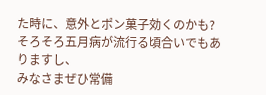た時に、意外とポン菓子効くのかも?
そろそろ五月病が流行る頃合いでもありますし、
みなさまぜひ常備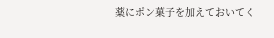薬にポン菓子を加えておいてく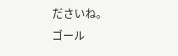ださいね。
ゴール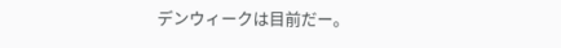デンウィークは目前だー。